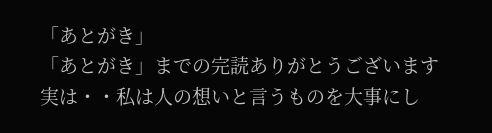「あとがき」
「あとがき」までの完読ありがとうございます
実は・・私は人の想いと言うものを大事にし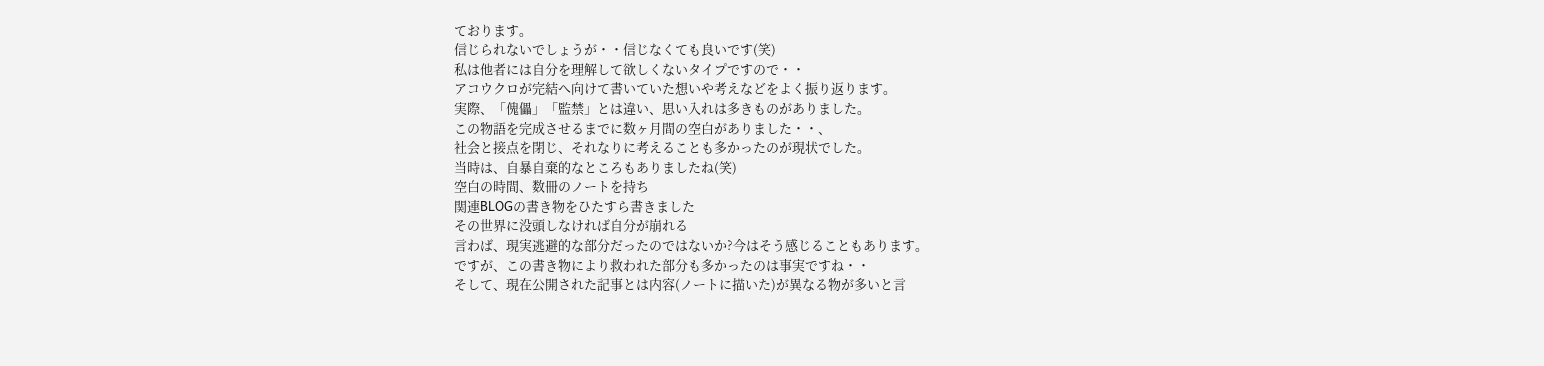ております。
信じられないでしょうが・・信じなくても良いです(笑)
私は他者には自分を理解して欲しくないタイプですので・・
アコウクロが完結へ向けて書いていた想いや考えなどをよく振り返ります。
実際、「傀儡」「監禁」とは違い、思い入れは多きものがありました。
この物語を完成させるまでに数ヶ月間の空白がありました・・、
社会と接点を閉じ、それなりに考えることも多かったのが現状でした。
当時は、自暴自棄的なところもありましたね(笑)
空白の時間、数冊のノートを持ち
関連BLOGの書き物をひたすら書きました
その世界に没頭しなければ自分が崩れる
言わば、現実逃避的な部分だったのではないか?今はそう感じることもあります。
ですが、この書き物により救われた部分も多かったのは事実ですね・・
そして、現在公開された記事とは内容(ノートに描いた)が異なる物が多いと言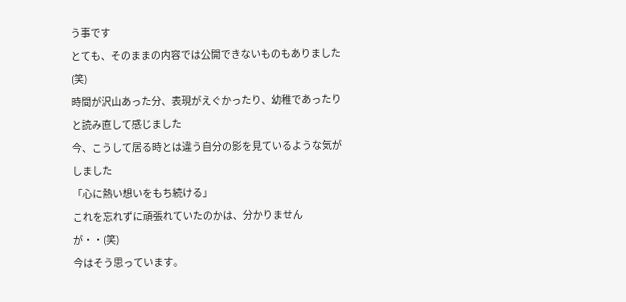う事です
とても、そのままの内容では公開できないものもありました(笑)
時間が沢山あった分、表現がえぐかったり、幼稚であったりと読み直して感じました
今、こうして居る時とは違う自分の影を見ているような気がしました
「心に熱い想いをもち続ける」
これを忘れずに頑張れていたのかは、分かりませんが・・(笑)
今はそう思っています。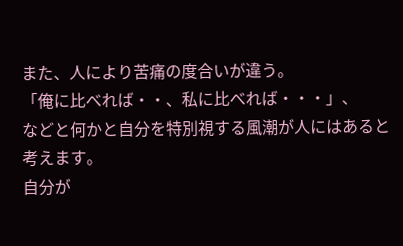また、人により苦痛の度合いが違う。
「俺に比べれば・・、私に比べれば・・・」、
などと何かと自分を特別視する風潮が人にはあると考えます。
自分が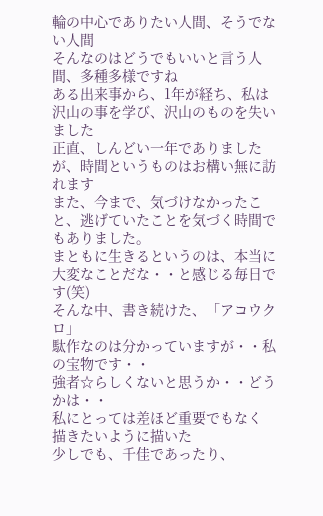輪の中心でありたい人間、そうでない人間
そんなのはどうでもいいと言う人間、多種多様ですね
ある出来事から、1年が経ち、私は沢山の事を学び、沢山のものを失いました
正直、しんどい一年でありましたが、時間というものはお構い無に訪れます
また、今まで、気づけなかったこと、逃げていたことを気づく時間でもありました。
まともに生きるというのは、本当に大変なことだな・・と感じる毎日です(笑)
そんな中、書き続けた、「アコウクロ」
駄作なのは分かっていますが・・私の宝物です・・
強者☆らしくないと思うか・・どうかは・・
私にとっては差ほど重要でもなく
描きたいように描いた
少しでも、千佳であったり、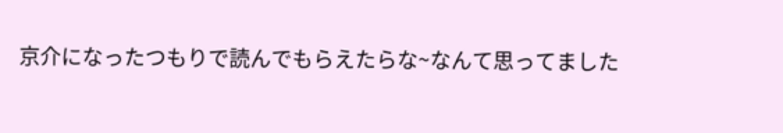京介になったつもりで読んでもらえたらな~なんて思ってました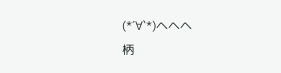(*´∀`*)ヘヘヘ
柄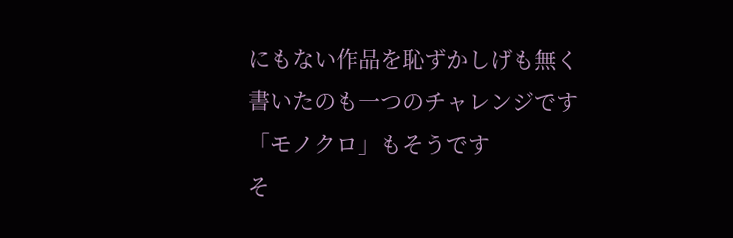にもない作品を恥ずかしげも無く書いたのも一つのチャレンジです
「モノクロ」もそうです
そ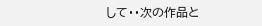して・・次の作品と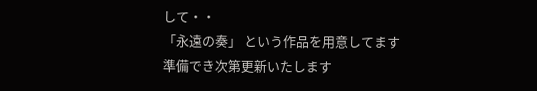して・・
「永遠の奏」 という作品を用意してます
準備でき次第更新いたします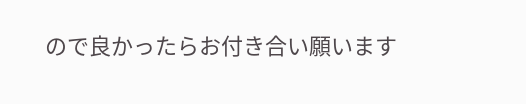ので良かったらお付き合い願います